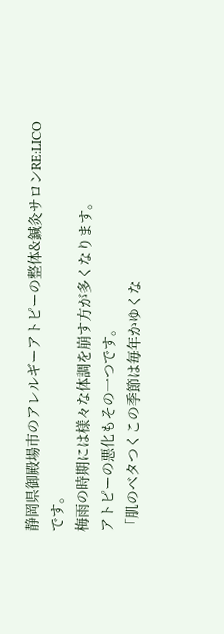静岡県御殿場市のアレルギーアトピーの整体&鍼灸サロンRE:LICOです。
梅雨の時期には様々な体調を崩す方が多くなります。
アトピーの悪化もその一つです。
「肌のベタつくこの季節は毎年かゆくな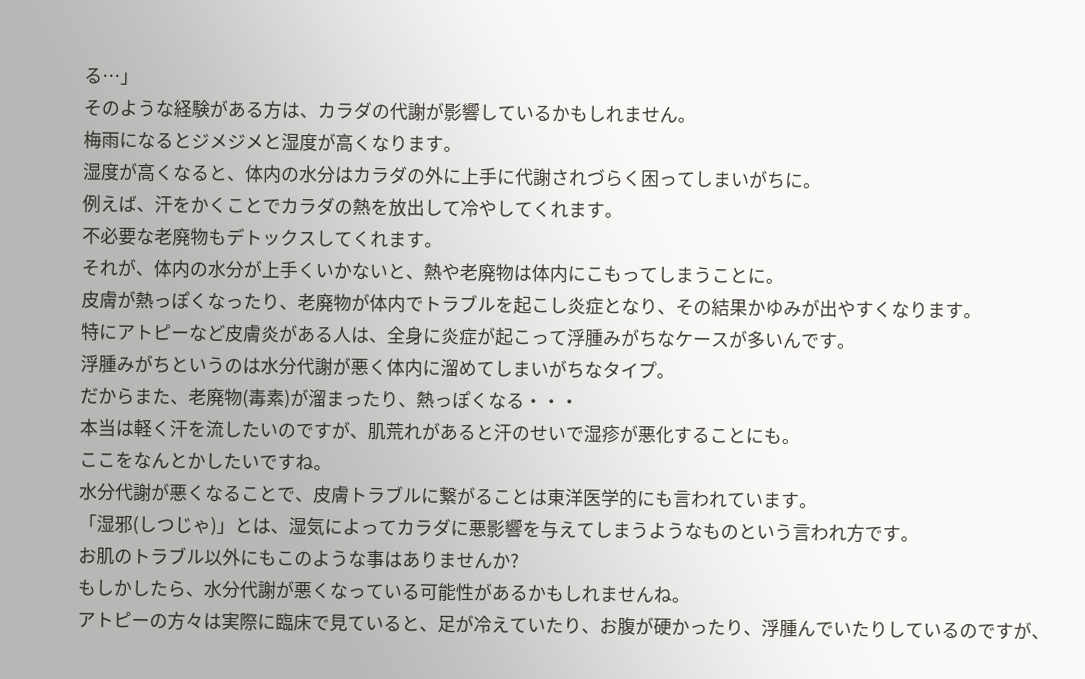る…」
そのような経験がある方は、カラダの代謝が影響しているかもしれません。
梅雨になるとジメジメと湿度が高くなります。
湿度が高くなると、体内の水分はカラダの外に上手に代謝されづらく困ってしまいがちに。
例えば、汗をかくことでカラダの熱を放出して冷やしてくれます。
不必要な老廃物もデトックスしてくれます。
それが、体内の水分が上手くいかないと、熱や老廃物は体内にこもってしまうことに。
皮膚が熱っぽくなったり、老廃物が体内でトラブルを起こし炎症となり、その結果かゆみが出やすくなります。
特にアトピーなど皮膚炎がある人は、全身に炎症が起こって浮腫みがちなケースが多いんです。
浮腫みがちというのは水分代謝が悪く体内に溜めてしまいがちなタイプ。
だからまた、老廃物(毒素)が溜まったり、熱っぽくなる・・・
本当は軽く汗を流したいのですが、肌荒れがあると汗のせいで湿疹が悪化することにも。
ここをなんとかしたいですね。
水分代謝が悪くなることで、皮膚トラブルに繋がることは東洋医学的にも言われています。
「湿邪(しつじゃ)」とは、湿気によってカラダに悪影響を与えてしまうようなものという言われ方です。
お肌のトラブル以外にもこのような事はありませんか?
もしかしたら、水分代謝が悪くなっている可能性があるかもしれませんね。
アトピーの方々は実際に臨床で見ていると、足が冷えていたり、お腹が硬かったり、浮腫んでいたりしているのですが、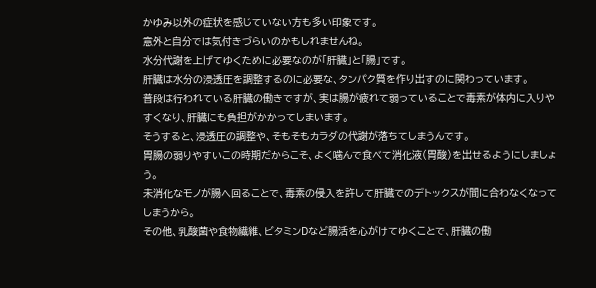かゆみ以外の症状を感じていない方も多い印象です。
意外と自分では気付きづらいのかもしれませんね。
水分代謝を上げてゆくために必要なのが「肝臓」と「腸」です。
肝臓は水分の浸透圧を調整するのに必要な、タンパク質を作り出すのに関わっています。
普段は行われている肝臓の働きですが、実は腸が疲れて弱っていることで毒素が体内に入りやすくなり、肝臓にも負担がかかってしまいます。
そうすると、浸透圧の調整や、そもそもカラダの代謝が落ちてしまうんです。
胃腸の弱りやすいこの時期だからこそ、よく噛んで食べて消化液(胃酸)を出せるようにしましょう。
未消化なモノが腸へ回ることで、毒素の侵入を許して肝臓でのデトックスが間に合わなくなってしまうから。
その他、乳酸菌や食物繊維、ビタミンDなど腸活を心がけてゆくことで、肝臓の働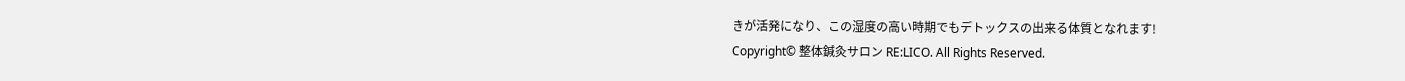きが活発になり、この湿度の高い時期でもデトックスの出来る体質となれます!
Copyright© 整体鍼灸サロン RE:LICO. All Rights Reserved.